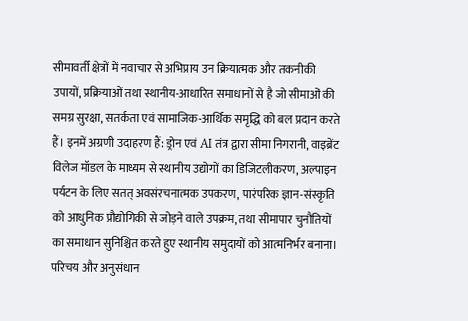सीमावर्ती क्षेत्रों में नवाचार से अभिप्राय उन क्रियात्मक और तकनीकी उपायों, प्रक्रियाओं तथा स्थानीय-आधारित समाधानों से है जो सीमाओं की समग्र सुरक्षा, सतर्कता एवं सामाजिक-आर्थिक समृद्धि को बल प्रदान करते हैं। इनमें अग्रणी उदाहरण हैं: ड्रोन एवं AI तंत्र द्वारा सीमा निगरानी, वाइब्रेंट विलेज मॉडल के माध्यम से स्थानीय उद्योगों का डिजिटलीकरण, अल्पाइन पर्यटन के लिए सतत् अवसंरचनात्मक उपकरण, पारंपरिक ज्ञान-संस्कृति को आधुनिक प्रौद्योगिकी से जोड़ने वाले उपक्रम, तथा सीमापार चुनौतियों का समाधान सुनिश्चित करते हुए स्थानीय समुदायों को आत्मनिर्भर बनाना।
परिचय और अनुसंधान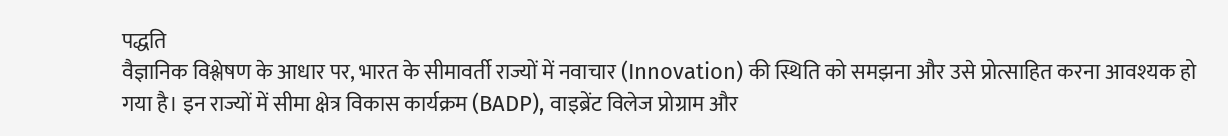पद्धति
वैज्ञानिक विश्लेषण के आधार पर, भारत के सीमावर्ती राज्यों में नवाचार (Innovation) की स्थिति को समझना और उसे प्रोत्साहित करना आवश्यक हो गया है। इन राज्यों में सीमा क्षेत्र विकास कार्यक्रम (BADP), वाइब्रेंट विलेज प्रोग्राम और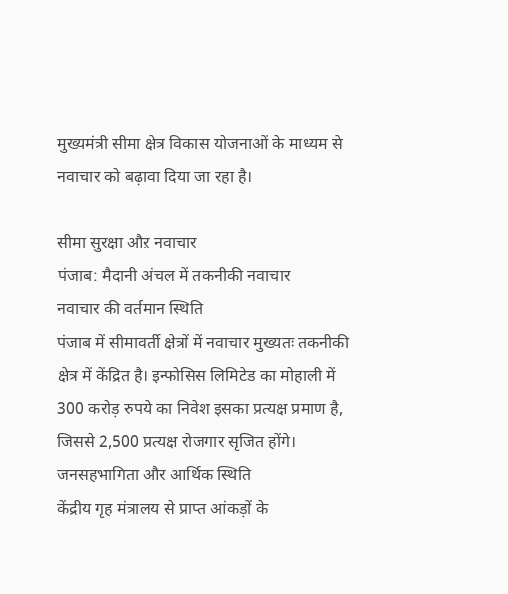मुख्यमंत्री सीमा क्षेत्र विकास योजनाओं के माध्यम से नवाचार को बढ़ावा दिया जा रहा है।

सीमा सुरक्षा औऱ नवाचार
पंजाब: मैदानी अंचल में तकनीकी नवाचार
नवाचार की वर्तमान स्थिति
पंजाब में सीमावर्ती क्षेत्रों में नवाचार मुख्यतः तकनीकी क्षेत्र में केंद्रित है। इन्फोसिस लिमिटेड का मोहाली में 300 करोड़ रुपये का निवेश इसका प्रत्यक्ष प्रमाण है, जिससे 2,500 प्रत्यक्ष रोजगार सृजित होंगे।
जनसहभागिता और आर्थिक स्थिति
केंद्रीय गृह मंत्रालय से प्राप्त आंकड़ों के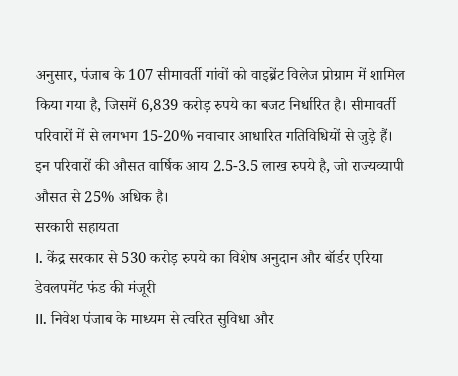अनुसार, पंजाब के 107 सीमावर्ती गांवों को वाइब्रेंट विलेज प्रोग्राम में शामिल किया गया है, जिसमें 6,839 करोड़ रुपये का बजट निर्धारित है। सीमावर्ती परिवारों में से लगभग 15-20% नवाचार आधारित गतिविधियों से जुड़े हैं।
इन परिवारों की औसत वार्षिक आय 2.5-3.5 लाख रुपये है, जो राज्यव्यापी औसत से 25% अधिक है।
सरकारी सहायता
I. केंद्र सरकार से 530 करोड़ रुपये का विशेष अनुदान और बॉर्डर एरिया डेवलपमेंट फंड की मंजूरी
II. निवेश पंजाब के माध्यम से त्वरित सुविधा और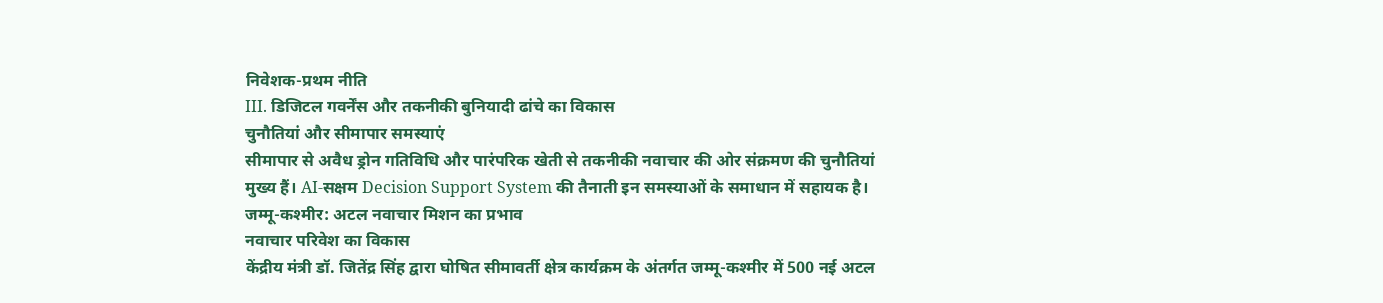निवेशक-प्रथम नीति
III. डिजिटल गवर्नेंस और तकनीकी बुनियादी ढांचे का विकास
चुनौतियां और सीमापार समस्याएं
सीमापार से अवैध ड्रोन गतिविधि और पारंपरिक खेती से तकनीकी नवाचार की ओर संक्रमण की चुनौतियां मुख्य हैं। AI-सक्षम Decision Support System की तैनाती इन समस्याओं के समाधान में सहायक है।
जम्मू-कश्मीर: अटल नवाचार मिशन का प्रभाव
नवाचार परिवेश का विकास
केंद्रीय मंत्री डॉ. जितेंद्र सिंह द्वारा घोषित सीमावर्ती क्षेत्र कार्यक्रम के अंतर्गत जम्मू-कश्मीर में 500 नई अटल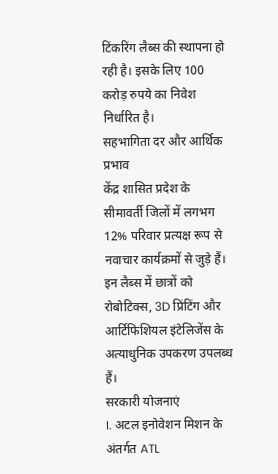टिंकरिंग लैब्स की स्थापना हो रही है। इसके लिए 100 करोड़ रुपये का निवेश निर्धारित है।
सहभागिता दर और आर्थिक प्रभाव
केंद्र शासित प्रदेश के सीमावर्ती जिलों में लगभग 12% परिवार प्रत्यक्ष रूप से नवाचार कार्यक्रमों से जुड़े हैं। इन लैब्स में छात्रों को रोबोटिक्स, 3D प्रिंटिंग और आर्टिफिशियल इंटेलिजेंस के अत्याधुनिक उपकरण उपलब्ध हैं।
सरकारी योजनाएं
I. अटल इनोवेशन मिशन के अंतर्गत ATL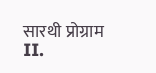सारथी प्रोग्राम
II.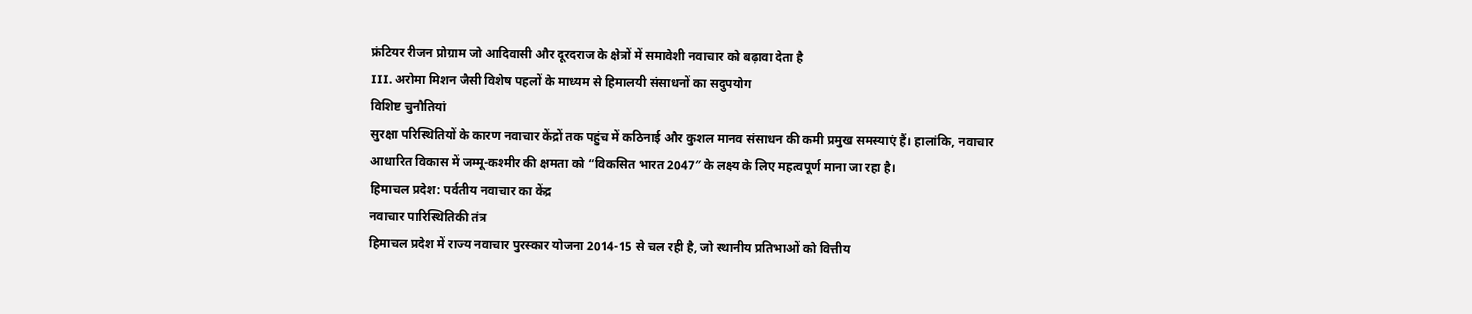फ्रंटियर रीजन प्रोग्राम जो आदिवासी और दूरदराज के क्षेत्रों में समावेशी नवाचार को बढ़ावा देता है
III. अरोमा मिशन जैसी विशेष पहलों के माध्यम से हिमालयी संसाधनों का सदुपयोग
विशिष्ट चुनौतियां
सुरक्षा परिस्थितियों के कारण नवाचार केंद्रों तक पहुंच में कठिनाई और कुशल मानव संसाधन की कमी प्रमुख समस्याएं हैं। हालांकि, नवाचार आधारित विकास में जम्मू-कश्मीर की क्षमता को “विकसित भारत 2047″ के लक्ष्य के लिए महत्वपूर्ण माना जा रहा है।
हिमाचल प्रदेश: पर्वतीय नवाचार का केंद्र
नवाचार पारिस्थितिकी तंत्र
हिमाचल प्रदेश में राज्य नवाचार पुरस्कार योजना 2014-15 से चल रही है, जो स्थानीय प्रतिभाओं को वित्तीय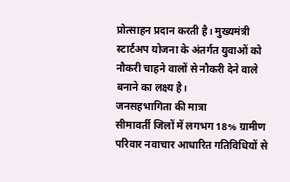प्रोत्साहन प्रदान करती है। मुख्यमंत्री स्टार्टअप योजना के अंतर्गत युवाओं को नौकरी चाहने वालों से नौकरी देने वाले बनाने का लक्ष्य है।
जनसहभागिता की मात्रा
सीमावर्ती जिलों में लगभग 18% ग्रामीण परिवार नवाचार आधारित गतिविधियों से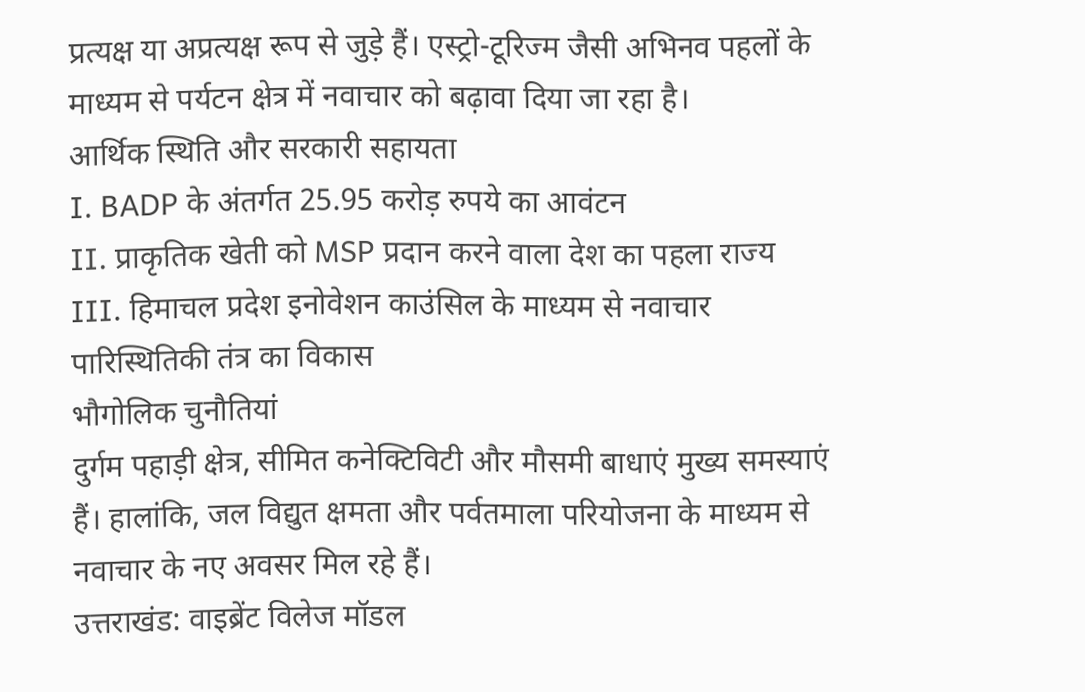प्रत्यक्ष या अप्रत्यक्ष रूप से जुड़े हैं। एस्ट्रो-टूरिज्म जैसी अभिनव पहलों के माध्यम से पर्यटन क्षेत्र में नवाचार को बढ़ावा दिया जा रहा है।
आर्थिक स्थिति और सरकारी सहायता
I. BADP के अंतर्गत 25.95 करोड़ रुपये का आवंटन
II. प्राकृतिक खेती को MSP प्रदान करने वाला देश का पहला राज्य
III. हिमाचल प्रदेश इनोवेशन काउंसिल के माध्यम से नवाचार पारिस्थितिकी तंत्र का विकास
भौगोलिक चुनौतियां
दुर्गम पहाड़ी क्षेत्र, सीमित कनेक्टिविटी और मौसमी बाधाएं मुख्य समस्याएं हैं। हालांकि, जल विद्युत क्षमता और पर्वतमाला परियोजना के माध्यम से नवाचार के नए अवसर मिल रहे हैं।
उत्तराखंड: वाइब्रेंट विलेज मॉडल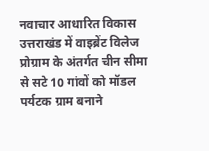नवाचार आधारित विकास
उत्तराखंड में वाइब्रेंट विलेज प्रोग्राम के अंतर्गत चीन सीमा से सटे 10 गांवों को मॉडल पर्यटक ग्राम बनाने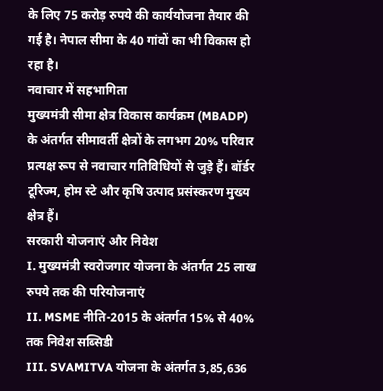के लिए 75 करोड़ रुपये की कार्ययोजना तैयार की गई है। नेपाल सीमा के 40 गांवों का भी विकास हो रहा है।
नवाचार में सहभागिता
मुख्यमंत्री सीमा क्षेत्र विकास कार्यक्रम (MBADP) के अंतर्गत सीमावर्ती क्षेत्रों के लगभग 20% परिवार प्रत्यक्ष रूप से नवाचार गतिविधियों से जुड़े हैं। बॉर्डर टूरिज्म, होम स्टे और कृषि उत्पाद प्रसंस्करण मुख्य क्षेत्र हैं।
सरकारी योजनाएं और निवेश
I. मुख्यमंत्री स्वरोजगार योजना के अंतर्गत 25 लाख रुपये तक की परियोजनाएं
II. MSME नीति-2015 के अंतर्गत 15% से 40% तक निवेश सब्सिडी
III. SVAMITVA योजना के अंतर्गत 3,85,636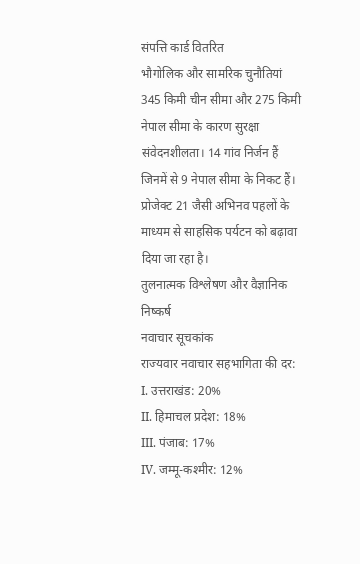संपत्ति कार्ड वितरित
भौगोलिक और सामरिक चुनौतियां
345 किमी चीन सीमा और 275 किमी नेपाल सीमा के कारण सुरक्षा संवेदनशीलता। 14 गांव निर्जन हैं जिनमें से 9 नेपाल सीमा के निकट हैं। प्रोजेक्ट 21 जैसी अभिनव पहलों के माध्यम से साहसिक पर्यटन को बढ़ावा दिया जा रहा है।
तुलनात्मक विश्लेषण और वैज्ञानिक निष्कर्ष
नवाचार सूचकांक
राज्यवार नवाचार सहभागिता की दर:
I. उत्तराखंड: 20%
II. हिमाचल प्रदेश: 18%
III. पंजाब: 17%
IV. जम्मू-कश्मीर: 12%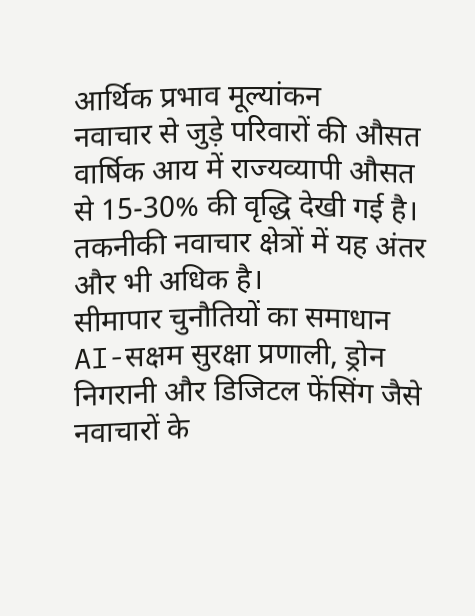आर्थिक प्रभाव मूल्यांकन
नवाचार से जुड़े परिवारों की औसत वार्षिक आय में राज्यव्यापी औसत से 15-30% की वृद्धि देखी गई है। तकनीकी नवाचार क्षेत्रों में यह अंतर और भी अधिक है।
सीमापार चुनौतियों का समाधान
AI-सक्षम सुरक्षा प्रणाली, ड्रोन निगरानी और डिजिटल फेंसिंग जैसे नवाचारों के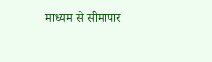माध्यम से सीमापार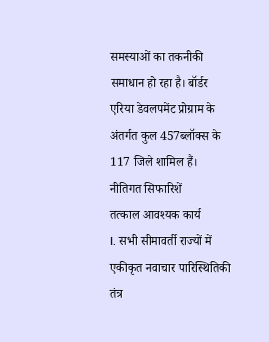समस्याओं का तकनीकी समाधान हो रहा है। बॉर्डर एरिया डेवलपमेंट प्रोग्राम के अंतर्गत कुल 457ब्लॉक्स के 117 जिले शामिल हैं।
नीतिगत सिफारिशें
तत्काल आवश्यक कार्य
I. सभी सीमावर्ती राज्यों में एकीकृत नवाचार पारिस्थितिकी तंत्र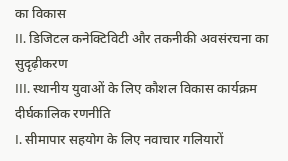का विकास
II. डिजिटल कनेक्टिविटी और तकनीकी अवसंरचना का सुदृढ़ीकरण
III. स्थानीय युवाओं के लिए कौशल विकास कार्यक्रम
दीर्घकालिक रणनीति
I. सीमापार सहयोग के लिए नवाचार गलियारों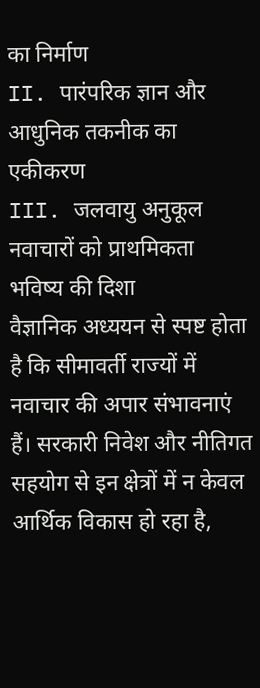का निर्माण
II. पारंपरिक ज्ञान और आधुनिक तकनीक का एकीकरण
III. जलवायु अनुकूल नवाचारों को प्राथमिकता
भविष्य की दिशा
वैज्ञानिक अध्ययन से स्पष्ट होता है कि सीमावर्ती राज्यों में नवाचार की अपार संभावनाएं हैं। सरकारी निवेश और नीतिगत सहयोग से इन क्षेत्रों में न केवल आर्थिक विकास हो रहा है,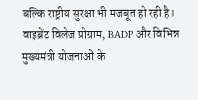बल्कि राष्ट्रीय सुरक्षा भी मजबूत हो रही है। वाइब्रेंट विलेज प्रोग्राम, BADP और विभिन्न मुख्यमंत्री योजनाओं के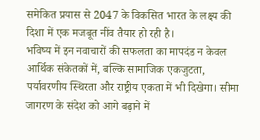समेकित प्रयास से 2047 के विकसित भारत के लक्ष्य की दिशा में एक मजबूत नींव तैयार हो रही है।
भविष्य में इन नवाचारों की सफलता का मापदंड न केवल आर्थिक संकेतकों में, बल्कि सामाजिक एकजुटता, पर्यावरणीय स्थिरता और राष्ट्रीय एकता में भी दिखेगा। सीमा जागरण के संदेश को आगे बढ़ाने में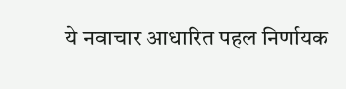ये नवाचार आधारित पहल निर्णायक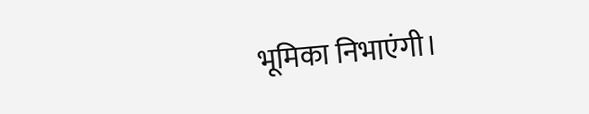भूमिका निभाएंगी।